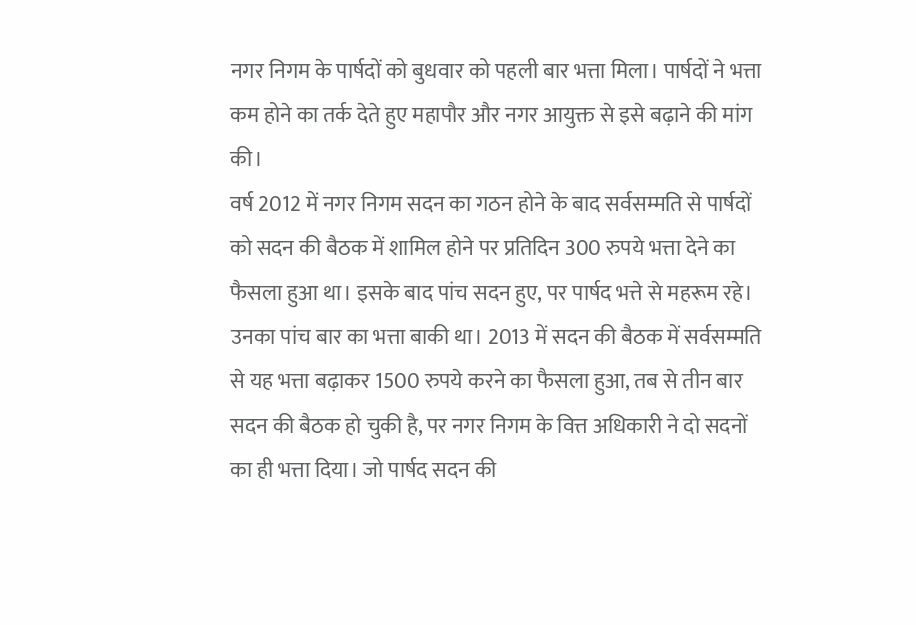नगर निगम के पार्षदों को बुधवार को पहली बार भत्ता मिला। पार्षदों ने भत्ता कम होने का तर्क देते हुए महापौर और नगर आयुक्त से इसे बढ़ाने की मांग की।
वर्ष 2012 में नगर निगम सदन का गठन होने के बाद सर्वसम्मति से पार्षदों को सदन की बैठक में शामिल होने पर प्रतिदिन 300 रुपये भत्ता देने का फैसला हुआ था। इसके बाद पांच सदन हुए, पर पार्षद भत्ते से महरूम रहे।
उनका पांच बार का भत्ता बाकी था। 2013 में सदन की बैठक में सर्वसम्मति से यह भत्ता बढ़ाकर 1500 रुपये करने का फैसला हुआ, तब से तीन बार सदन की बैठक हो चुकी है, पर नगर निगम के वित्त अधिकारी ने दो सदनों का ही भत्ता दिया। जो पार्षद सदन की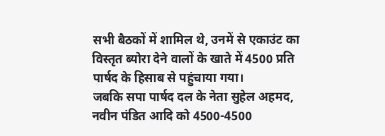सभी बैठकों में शामिल थे, उनमें से एकाउंट का विस्तृत ब्योरा देने वालों के खाते में 4500 प्रति पार्षद के हिसाब से पहुंचाया गया।
जबकि सपा पार्षद दल के नेता सुहेल अहमद, नवीन पंडित आदि को 4500-4500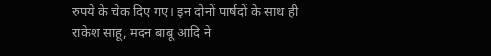रुपये के चेक दिए गए। इन दोनों पार्षदों के साथ ही राकेश साहू, मदन बाबू आदि ने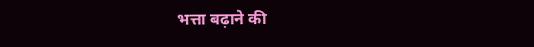भत्ता बढ़ाने की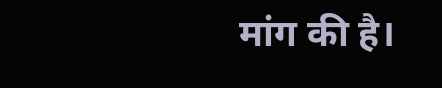मांग की है।